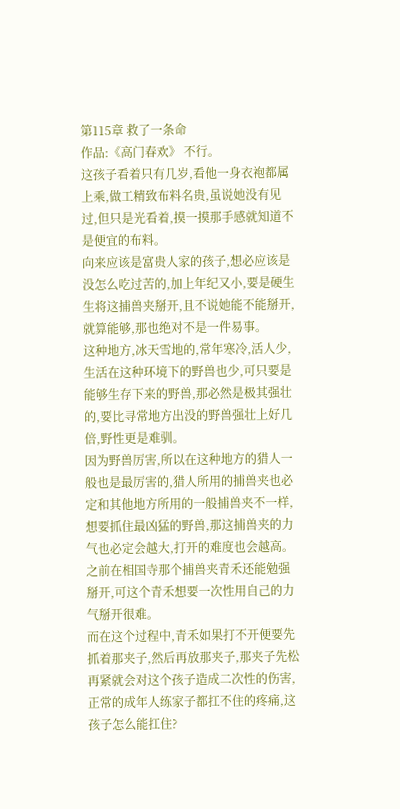第115章 救了一条命
作品:《高门春欢》 不行。
这孩子看着只有几岁,看他一身衣袍都属上乘,做工精致布料名贵,虽说她没有见过,但只是光看着,摸一摸那手感就知道不是便宜的布料。
向来应该是富贵人家的孩子,想必应该是没怎么吃过苦的,加上年纪又小,要是硬生生将这捕兽夹掰开,且不说她能不能掰开,就算能够,那也绝对不是一件易事。
这种地方,冰天雪地的,常年寒冷,活人少,生活在这种环境下的野兽也少,可只要是能够生存下来的野兽,那必然是极其强壮的,要比寻常地方出没的野兽强壮上好几倍,野性更是难驯。
因为野兽厉害,所以在这种地方的猎人一般也是最厉害的,猎人所用的捕兽夹也必定和其他地方所用的一般捕兽夹不一样,想要抓住最凶猛的野兽,那这捕兽夹的力气也必定会越大,打开的难度也会越高。
之前在相国寺那个捕兽夹青禾还能勉强掰开,可这个青禾想要一次性用自己的力气掰开很难。
而在这个过程中,青禾如果打不开便要先抓着那夹子,然后再放那夹子,那夹子先松再紧就会对这个孩子造成二次性的伤害,正常的成年人练家子都扛不住的疼痛,这孩子怎么能扛住?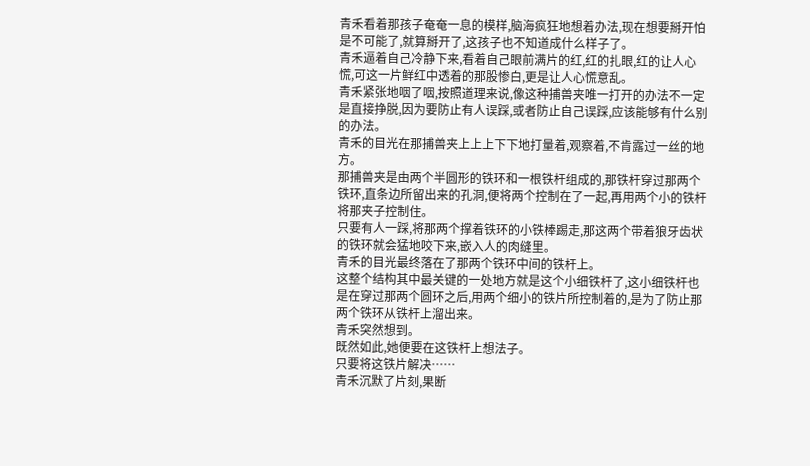青禾看着那孩子奄奄一息的模样,脑海疯狂地想着办法,现在想要掰开怕是不可能了,就算掰开了,这孩子也不知道成什么样子了。
青禾逼着自己冷静下来,看着自己眼前满片的红,红的扎眼,红的让人心慌,可这一片鲜红中透着的那股惨白,更是让人心慌意乱。
青禾紧张地咽了咽,按照道理来说,像这种捕兽夹唯一打开的办法不一定是直接挣脱,因为要防止有人误踩,或者防止自己误踩,应该能够有什么别的办法。
青禾的目光在那捕兽夹上上上下下地打量着,观察着,不肯露过一丝的地方。
那捕兽夹是由两个半圆形的铁环和一根铁杆组成的,那铁杆穿过那两个铁环,直条边所留出来的孔洞,便将两个控制在了一起,再用两个小的铁杆将那夹子控制住。
只要有人一踩,将那两个撑着铁环的小铁棒踢走,那这两个带着狼牙齿状的铁环就会猛地咬下来,嵌入人的肉缝里。
青禾的目光最终落在了那两个铁环中间的铁杆上。
这整个结构其中最关键的一处地方就是这个小细铁杆了,这小细铁杆也是在穿过那两个圆环之后,用两个细小的铁片所控制着的,是为了防止那两个铁环从铁杆上溜出来。
青禾突然想到。
既然如此,她便要在这铁杆上想法子。
只要将这铁片解决……
青禾沉默了片刻,果断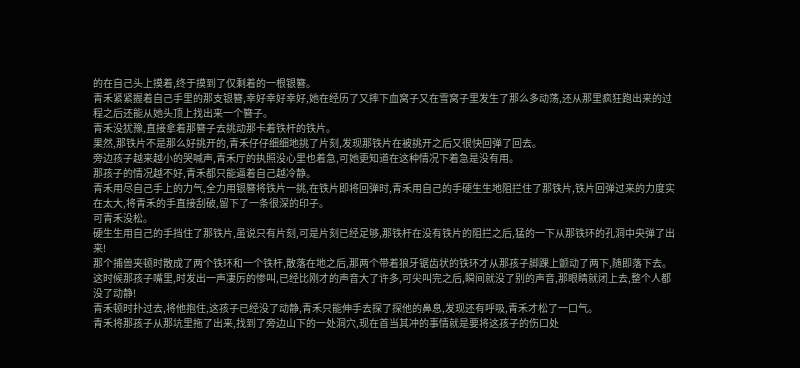的在自己头上摸着,终于摸到了仅剩着的一根银簪。
青禾紧紧握着自己手里的那支银簪,幸好幸好幸好,她在经历了又摔下血窝子又在雪窝子里发生了那么多动荡,还从那里疯狂跑出来的过程之后还能从她头顶上找出来一个簪子。
青禾没犹豫,直接拿着那簪子去挑动那卡着铁杆的铁片。
果然,那铁片不是那么好挑开的,青禾仔仔细细地挑了片刻,发现那铁片在被挑开之后又很快回弹了回去。
旁边孩子越来越小的哭喊声,青禾厅的执照没心里也着急,可她更知道在这种情况下着急是没有用。
那孩子的情况越不好,青禾都只能逼着自己越冷静。
青禾用尽自己手上的力气,全力用银簪将铁片一挑,在铁片即将回弹时,青禾用自己的手硬生生地阻拦住了那铁片,铁片回弹过来的力度实在太大,将青禾的手直接刮破,留下了一条很深的印子。
可青禾没松。
硬生生用自己的手挡住了那铁片,虽说只有片刻,可是片刻已经足够,那铁杆在没有铁片的阻拦之后,猛的一下从那铁环的孔洞中央弹了出来!
那个捕兽夹顿时散成了两个铁环和一个铁杆,散落在地之后,那两个带着狼牙锯齿状的铁环才从那孩子脚踝上颤动了两下,随即落下去。
这时候那孩子嘴里,时发出一声凄厉的惨叫,已经比刚才的声音大了许多,可尖叫完之后,瞬间就没了别的声音,那眼睛就闭上去,整个人都没了动静!
青禾顿时扑过去,将他抱住,这孩子已经没了动静,青禾只能伸手去探了探他的鼻息,发现还有呼吸,青禾才松了一口气。
青禾将那孩子从那坑里拖了出来,找到了旁边山下的一处洞穴,现在首当其冲的事情就是要将这孩子的伤口处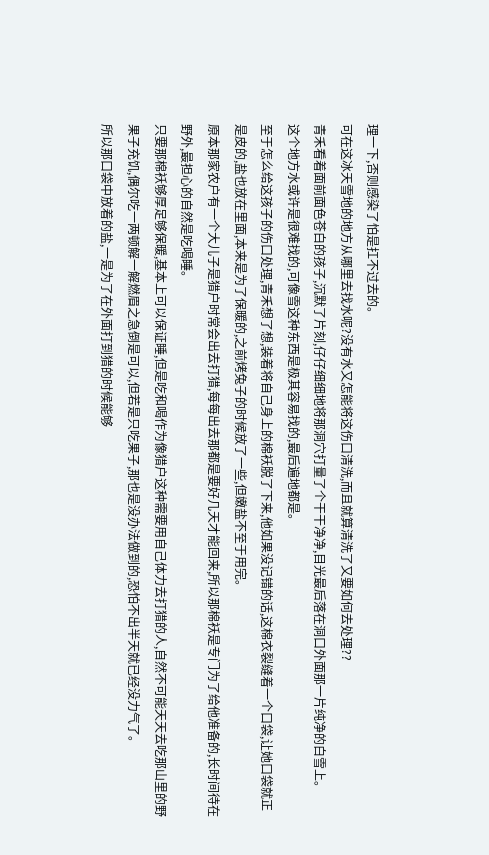理一下,否则感染了怕是扛不过去的。
可在这冰天雪地的地方从哪里去找水呢?没有水又怎能将这伤口清洗,而且就算清洗了又要如何去处理??
青禾看着面前面色苍白的孩子,沉默了片刻,仔仔细细地将那洞穴打量了个干干净净,目光最后落在洞口外面那一片纯净的白雪上。
这个地方水或许是很难找的,可像雪这种东西是极其容易找的,最后遍地都是。
至于怎么给这孩子的伤口处理,青禾想了想,装着将自己身上的棉袄脱了下来,他如果没记错的话,这棉衣裂缝着一个口袋,让她口袋就正是皮的,盐也放在里面,本来是为了保暖的,之前烤兔子的时候放了一些,但嫩盐不至于用完。
原本那家农户有一个大儿子是猎户时常会出去打猎,每每出去那都是要好几天才能回来,所以那棉袄是专门为了给他准备的,长时间待在野外,最担心的自然是吃喝睡。
只要那棉袄够厚足够保暖,基本上可以保证睡,但是吃和喝作为像猎户这种需要用自己体力去打猎的人,自然不可能天天去吃那山里的野果子充饥,偶尔吃一两顿解一解燃眉之急倒是可以,但若是只吃果子,那也是没办法做到的,恐怕不出半天就已经没力气了。
所以那口袋中放着的盐,一是为了在外面打到猎的时候能够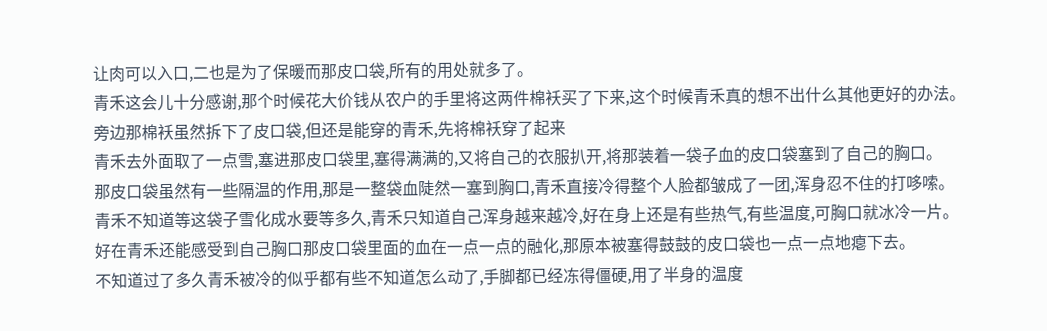让肉可以入口,二也是为了保暖而那皮口袋,所有的用处就多了。
青禾这会儿十分感谢,那个时候花大价钱从农户的手里将这两件棉袄买了下来,这个时候青禾真的想不出什么其他更好的办法。
旁边那棉袄虽然拆下了皮口袋,但还是能穿的青禾,先将棉袄穿了起来
青禾去外面取了一点雪,塞进那皮口袋里,塞得满满的,又将自己的衣服扒开,将那装着一袋子血的皮口袋塞到了自己的胸口。
那皮口袋虽然有一些隔温的作用,那是一整袋血陡然一塞到胸口,青禾直接冷得整个人脸都皱成了一团,浑身忍不住的打哆嗦。
青禾不知道等这袋子雪化成水要等多久,青禾只知道自己浑身越来越冷,好在身上还是有些热气,有些温度,可胸口就冰冷一片。
好在青禾还能感受到自己胸口那皮口袋里面的血在一点一点的融化,那原本被塞得鼓鼓的皮口袋也一点一点地瘪下去。
不知道过了多久青禾被冷的似乎都有些不知道怎么动了,手脚都已经冻得僵硬,用了半身的温度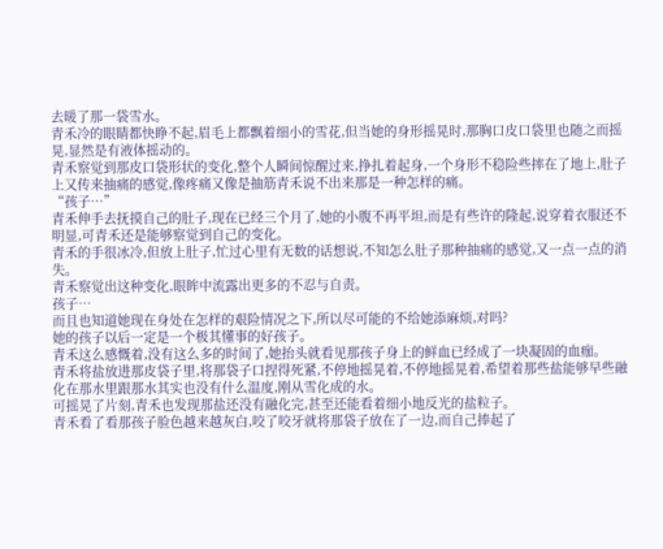去暖了那一袋雪水。
青禾冷的眼睛都快睁不起,眉毛上都飘着细小的雪花,但当她的身形摇晃时,那胸口皮口袋里也随之而摇晃,显然是有液体摇动的。
青禾察觉到那皮口袋形状的变化,整个人瞬间惊醒过来,挣扎着起身,一个身形不稳险些摔在了地上,肚子上又传来抽痛的感觉,像疼痛又像是抽筋青禾说不出来那是一种怎样的痛。
“孩子…”
青禾伸手去抚摸自己的肚子,现在已经三个月了,她的小腹不再平坦,而是有些许的隆起,说穿着衣服还不明显,可青禾还是能够察觉到自己的变化。
青禾的手很冰冷,但放上肚子,忙过心里有无数的话想说,不知怎么肚子那种抽痛的感觉,又一点一点的消失。
青禾察觉出这种变化,眼眸中流露出更多的不忍与自责。
孩子…
而且也知道她现在身处在怎样的艰险情况之下,所以尽可能的不给她添麻烦,对吗?
她的孩子以后一定是一个极其懂事的好孩子。
青禾这么感慨着,没有这么多的时间了,她抬头就看见那孩子身上的鲜血已经成了一块凝固的血痂。
青禾将盐放进那皮袋子里,将那袋子口捏得死紧,不停地摇晃着,不停地摇晃着,希望着那些盐能够早些融化在那水里跟那水其实也没有什么温度,刚从雪化成的水。
可摇晃了片刻,青禾也发现那盐还没有融化完,甚至还能看着细小地反光的盐粒子。
青禾看了看那孩子脸色越来越灰白,咬了咬牙就将那袋子放在了一边,而自己捧起了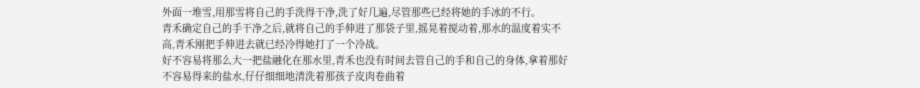外面一堆雪,用那雪将自己的手洗得干净,洗了好几遍,尽管那些已经将她的手冰的不行。
青禾确定自己的手干净之后,就将自己的手伸进了那袋子里,摇晃着搅动着,那水的温度着实不高,青禾刚把手伸进去就已经冷得她打了一个冷战。
好不容易将那么大一把盐融化在那水里,青禾也没有时间去管自己的手和自己的身体,拿着那好不容易得来的盐水,仔仔细细地清洗着那孩子皮肉卷曲着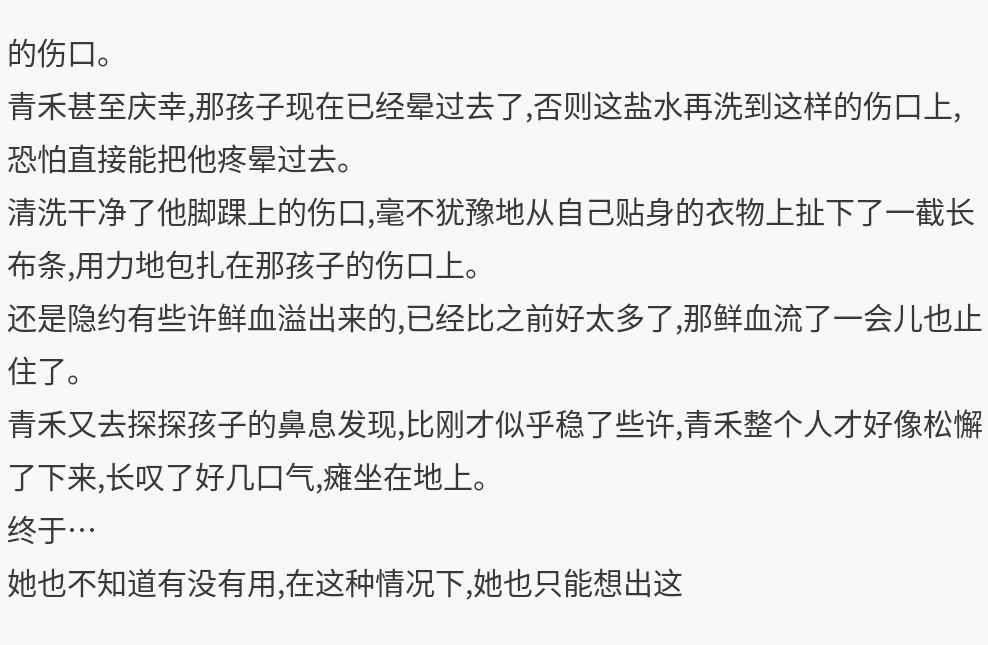的伤口。
青禾甚至庆幸,那孩子现在已经晕过去了,否则这盐水再洗到这样的伤口上,恐怕直接能把他疼晕过去。
清洗干净了他脚踝上的伤口,毫不犹豫地从自己贴身的衣物上扯下了一截长布条,用力地包扎在那孩子的伤口上。
还是隐约有些许鲜血溢出来的,已经比之前好太多了,那鲜血流了一会儿也止住了。
青禾又去探探孩子的鼻息发现,比刚才似乎稳了些许,青禾整个人才好像松懈了下来,长叹了好几口气,瘫坐在地上。
终于…
她也不知道有没有用,在这种情况下,她也只能想出这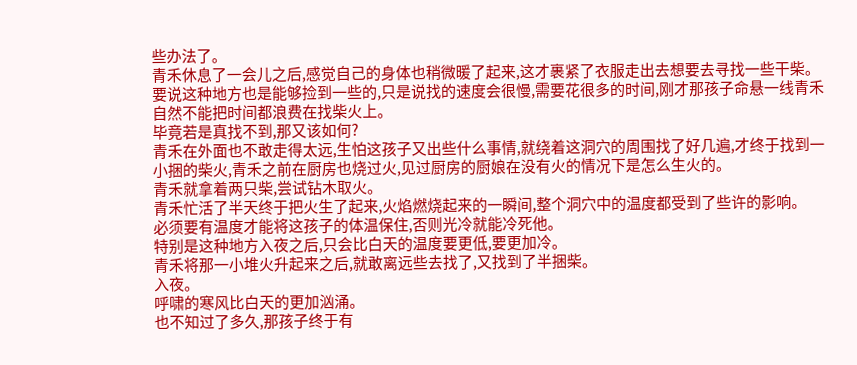些办法了。
青禾休息了一会儿之后,感觉自己的身体也稍微暖了起来,这才裹紧了衣服走出去想要去寻找一些干柴。
要说这种地方也是能够捡到一些的,只是说找的速度会很慢,需要花很多的时间,刚才那孩子命悬一线青禾自然不能把时间都浪费在找柴火上。
毕竟若是真找不到,那又该如何?
青禾在外面也不敢走得太远,生怕这孩子又出些什么事情,就绕着这洞穴的周围找了好几遍,才终于找到一小捆的柴火,青禾之前在厨房也烧过火,见过厨房的厨娘在没有火的情况下是怎么生火的。
青禾就拿着两只柴,尝试钻木取火。
青禾忙活了半天终于把火生了起来,火焰燃烧起来的一瞬间,整个洞穴中的温度都受到了些许的影响。
必须要有温度才能将这孩子的体温保住,否则光冷就能冷死他。
特别是这种地方入夜之后,只会比白天的温度要更低,要更加冷。
青禾将那一小堆火升起来之后,就敢离远些去找了,又找到了半捆柴。
入夜。
呼啸的寒风比白天的更加汹涌。
也不知过了多久,那孩子终于有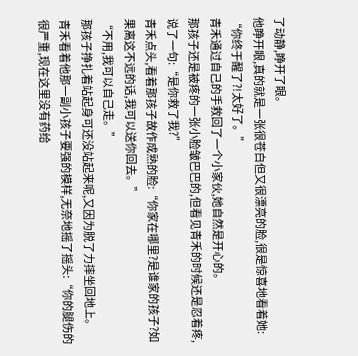了动静,睁开了眼。
他睁开眼,真的就是一张很苍白但又很漂亮的脸,很是惊喜地看着她:
“你终于醒了?!太好了。”
青禾通过自己的手救回了一个小家伙,她自然是开心的。
那孩子还是被疼的一张小脸皱巴巴的,但看见青禾的时候还是忍着疼,说了一句:“是你救了我?”
青禾点头,看着那孩子故作成熟的脸:“你家在哪里?是谁家的孩子?如果离这不远的话,我可以送你回去。”
“不用,我可以自己走。”
那孩子挣扎着站起身可还没站起来呢,又因为脱了力摔坐回地上。
青禾看着他那一副小孩子要强的模样,无奈地摇了摇头:“你的腿伤的很严重,现在这里没有药给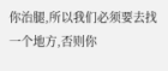你治腿,所以我们必须要去找一个地方,否则你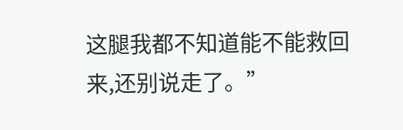这腿我都不知道能不能救回来,还别说走了。”